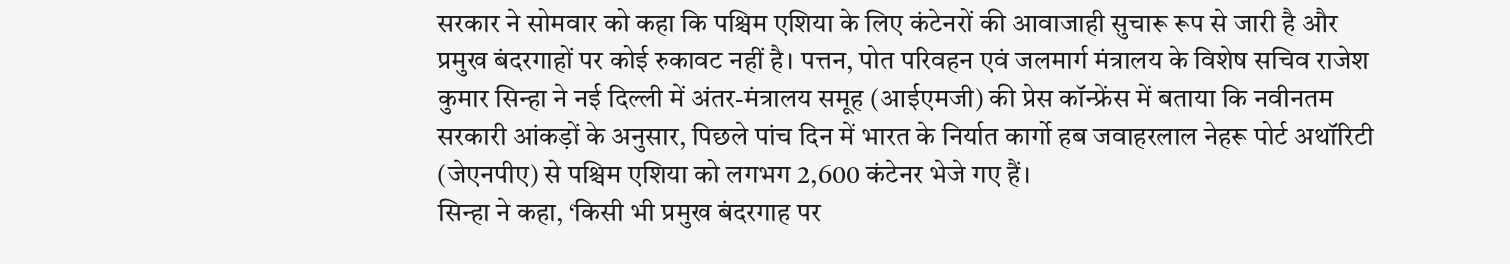सरकार ने सोमवार को कहा कि पश्चिम एशिया के लिए कंटेनरों की आवाजाही सुचारू रूप से जारी है और प्रमुख बंदरगाहों पर कोई रुकावट नहीं है। पत्तन, पोत परिवहन एवं जलमार्ग मंत्रालय के विशेष सचिव राजेश कुमार सिन्हा ने नई दिल्ली में अंतर-मंत्रालय समूह (आईएमजी) की प्रेस कॉन्फ्रेंस में बताया कि नवीनतम सरकारी आंकड़ों के अनुसार, पिछले पांच दिन में भारत के निर्यात कार्गो हब जवाहरलाल नेहरू पोर्ट अथॉरिटी (जेएनपीए) से पश्चिम एशिया को लगभग 2,600 कंटेनर भेजे गए हैं।
सिन्हा ने कहा, ‘किसी भी प्रमुख बंदरगाह पर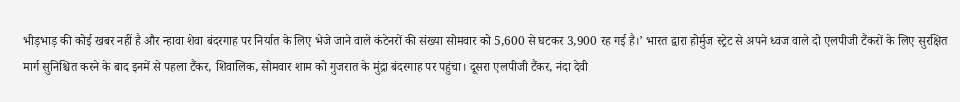भीड़भाड़ की कोई खबर नहीं है और न्हावा शेवा बंदरगाह पर निर्यात के लिए भेजे जाने वाले कंटेनरों की संख्या सोमवार को 5,600 से घटकर 3,900 रह गई है।’ भारत द्वारा होर्मुज स्ट्रेट से अपने ध्वज वाले दो एलपीजी टैंकरों के लिए सुरक्षित मार्ग सुनिश्चित करने के बाद इनमें से पहला टैंकर, शिवालिक, सोमवार शाम को गुजरात के मुंद्रा बंदरगाह पर पहुंचा। दूसरा एलपीजी टैंकर, नंदा देवी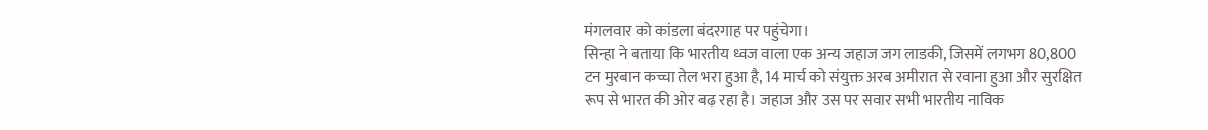मंगलवार को कांडला बंदरगाह पर पहुंचेगा।
सिन्हा ने बताया कि भारतीय ध्वज वाला एक अन्य जहाज जग लाडकी, जिसमें लगभग 80,800 टन मुरबान कच्चा तेल भरा हुआ है, 14 मार्च को संयुक्त अरब अमीरात से रवाना हुआ और सुरक्षित रूप से भारत की ओर बढ़ रहा है। जहाज और उस पर सवार सभी भारतीय नाविक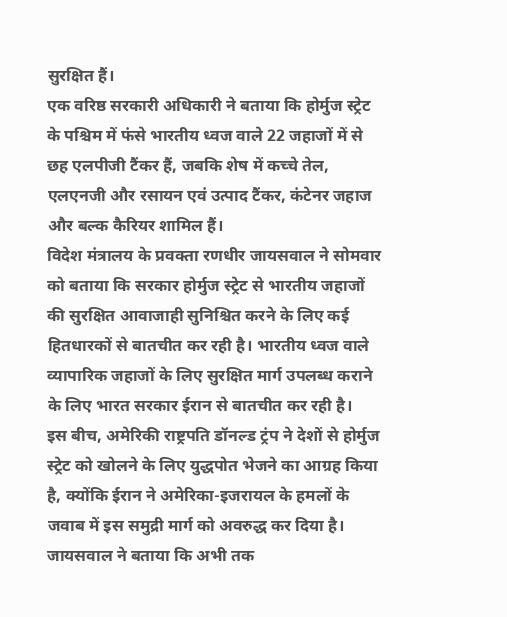सुरक्षित हैं।
एक वरिष्ठ सरकारी अधिकारी ने बताया कि होर्मुज स्ट्रेट के पश्चिम में फंसे भारतीय ध्वज वाले 22 जहाजों में से छह एलपीजी टैंकर हैं, जबकि शेष में कच्चे तेल, एलएनजी और रसायन एवं उत्पाद टैंकर, कंटेनर जहाज और बल्क कैरियर शामिल हैं।
विदेश मंत्रालय के प्रवक्ता रणधीर जायसवाल ने सोमवार को बताया कि सरकार होर्मुज स्ट्रेट से भारतीय जहाजों की सुरक्षित आवाजाही सुनिश्चित करने के लिए कई हितधारकों से बातचीत कर रही है। भारतीय ध्वज वाले व्यापारिक जहाजों के लिए सुरक्षित मार्ग उपलब्ध कराने के लिए भारत सरकार ईरान से बातचीत कर रही है।
इस बीच, अमेरिकी राष्ट्रपति डॉनल्ड ट्रंप ने देशों से होर्मुज स्ट्रेट को खोलने के लिए युद्धपोत भेजने का आग्रह किया है, क्योंकि ईरान ने अमेरिका-इजरायल के हमलों के जवाब में इस समुद्री मार्ग को अवरुद्ध कर दिया है। जायसवाल ने बताया कि अभी तक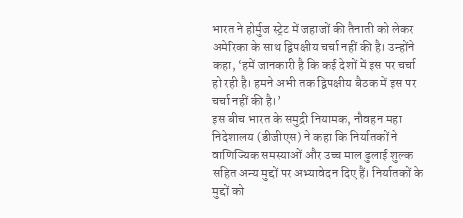भारत ने होर्मुज स्ट्रेट में जहाजों की तैनाती को लेकर अमेरिका के साथ द्विपक्षीय चर्चा नहीं की है। उन्होंने कहा, ‘हमें जानकारी है कि कई देशों में इस पर चर्चा हो रही है। हमने अभी तक द्विपक्षीय बैठक में इस पर चर्चा नहीं की है।’
इस बीच भारत के समुद्री नियामक, नौवहन महा निदेशालय (डीजीएस) ने कहा कि निर्यातकों ने वाणिज्यिक समस्याओं और उच्च माल ढुलाई शुल्क सहित अन्य मुद्दों पर अभ्यावेदन दिए हैं। निर्यातकों के मुद्दों को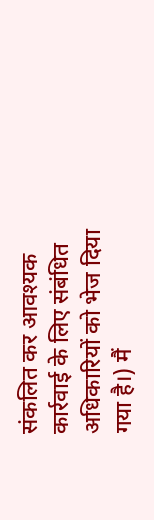संकलित कर आवश्यक कार्रवाई के लिए संबंधित अधिकारियों को भेज दिया गया है।) मैं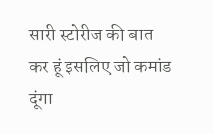सारी स्टोरीज की बात कर हूं इसलिए जो कमांड दूंगा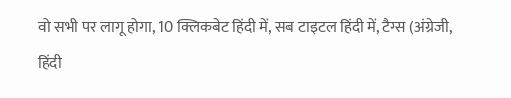वो सभी पर लागू होगा, 10 क्लिकबेट हिंदी में, सब टाइटल हिंदी में, टैग्स (अंग्रेजी, हिंदी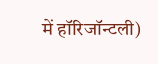में हॉरिजॉन्टली)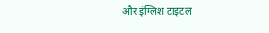और इंग्लिश टाइटल